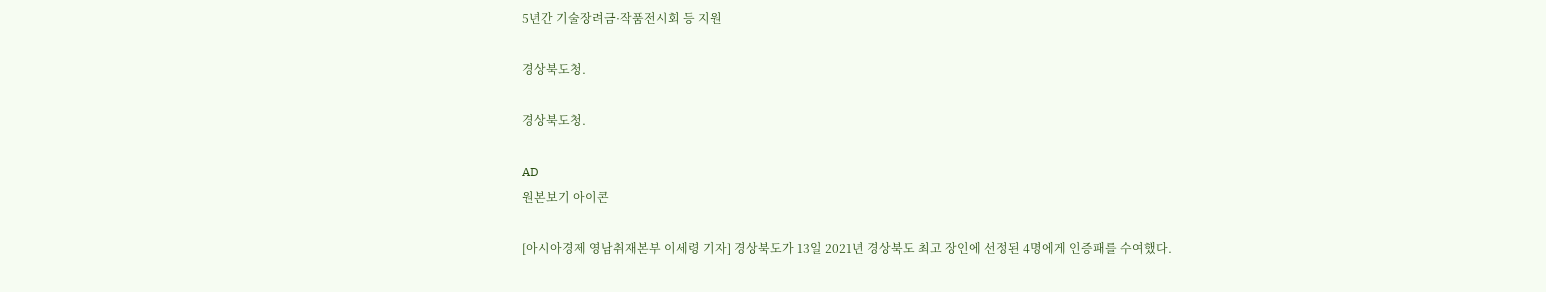5년간 기술장려금·작품전시회 등 지원

경상북도청.

경상북도청.

AD
원본보기 아이콘

[아시아경제 영남취재본부 이세령 기자] 경상북도가 13일 2021년 경상북도 최고 장인에 선정된 4명에게 인증패를 수여했다.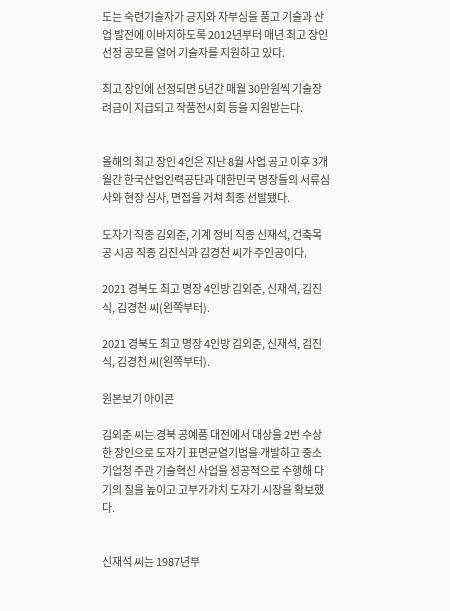도는 숙련기술자가 긍지와 자부심을 품고 기술과 산업 발전에 이바지하도록 2012년부터 매년 최고 장인 선정 공모를 열어 기술자를 지원하고 있다.

최고 장인에 선정되면 5년간 매월 30만원씩 기술장려금이 지급되고 작품전시회 등을 지원받는다.


올해의 최고 장인 4인은 지난 8월 사업 공고 이후 3개월간 한국산업인력공단과 대한민국 명장들의 서류심사와 현장 심사, 면접을 거쳐 최종 선발됐다.

도자기 직종 김외준, 기계 정비 직종 신재석, 건축목공 시공 직종 김진식과 김경천 씨가 주인공이다.

2021 경북도 최고 명장 4인방 김외준, 신재석, 김진식, 김경천 씨(왼쪽부터).

2021 경북도 최고 명장 4인방 김외준, 신재석, 김진식, 김경천 씨(왼쪽부터).

원본보기 아이콘

김외준 씨는 경북 공예품 대전에서 대상을 2번 수상한 장인으로 도자기 표면균열기법을 개발하고 중소기업청 주관 기술혁신 사업을 성공적으로 수행해 다기의 질을 높이고 고부가가치 도자기 시장을 확보했다.


신재석 씨는 1987년부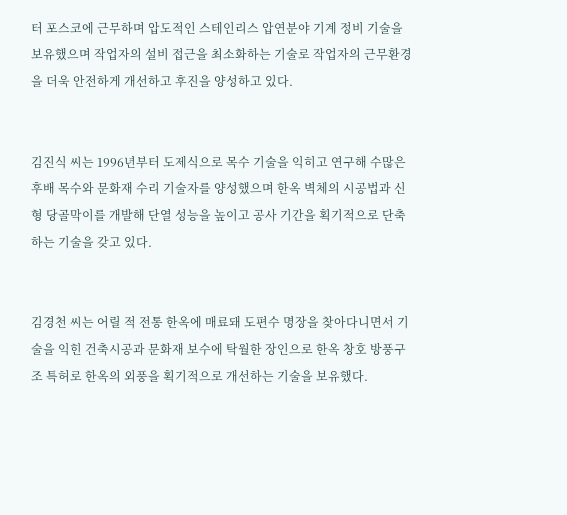터 포스코에 근무하며 압도적인 스테인리스 압연분야 기계 정비 기술을 보유했으며 작업자의 설비 접근을 최소화하는 기술로 작업자의 근무환경을 더욱 안전하게 개선하고 후진을 양성하고 있다.


김진식 씨는 1996년부터 도제식으로 목수 기술을 익히고 연구해 수많은 후배 목수와 문화재 수리 기술자를 양성했으며 한옥 벽체의 시공법과 신형 당골막이를 개발해 단열 성능을 높이고 공사 기간을 획기적으로 단축하는 기술을 갖고 있다.


김경천 씨는 어릴 적 전통 한옥에 매료돼 도편수 명장을 찾아다니면서 기술을 익힌 건축시공과 문화재 보수에 탁월한 장인으로 한옥 창호 방풍구조 특허로 한옥의 외풍을 획기적으로 개선하는 기술을 보유했다.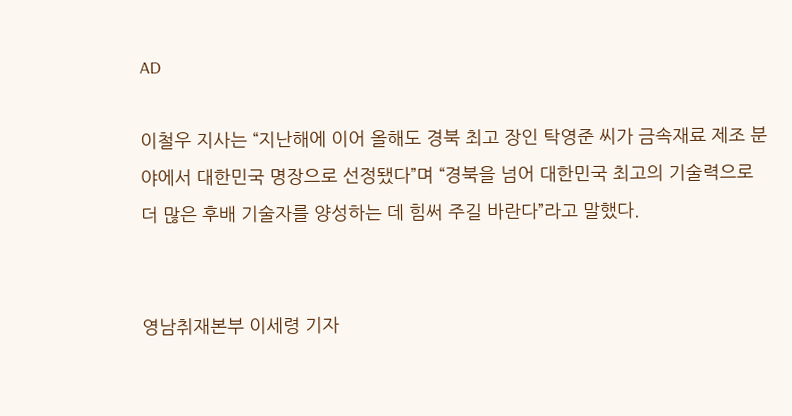AD

이철우 지사는 “지난해에 이어 올해도 경북 최고 장인 탁영준 씨가 금속재료 제조 분야에서 대한민국 명장으로 선정됐다”며 “경북을 넘어 대한민국 최고의 기술력으로 더 많은 후배 기술자를 양성하는 데 힘써 주길 바란다”라고 말했다.


영남취재본부 이세령 기자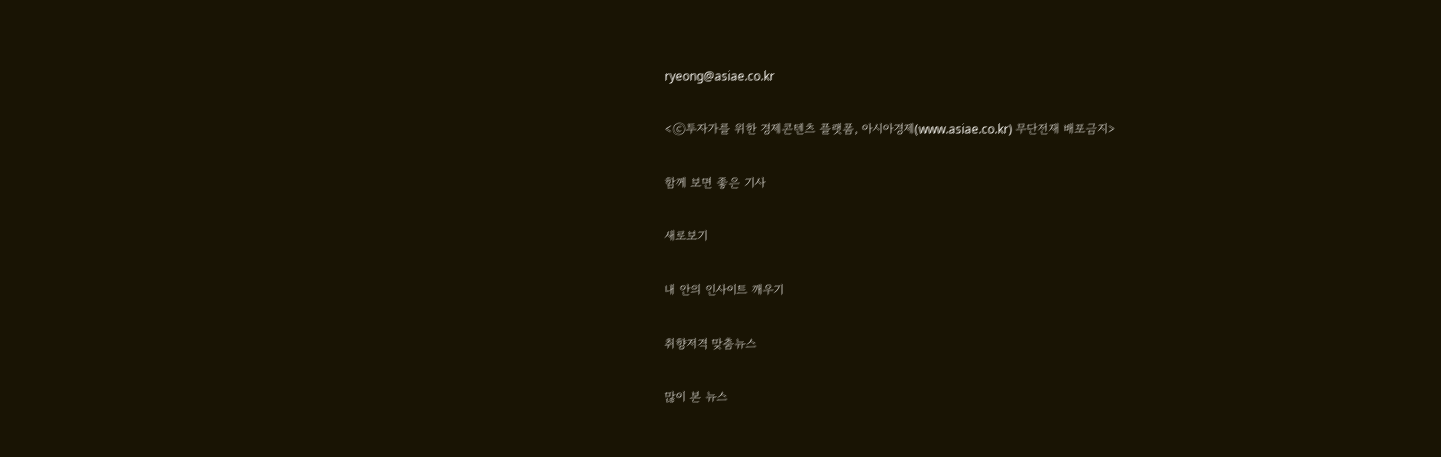ryeong@asiae.co.kr

<ⓒ투자가를 위한 경제콘텐츠 플랫폼, 아시아경제(www.asiae.co.kr) 무단전재 배포금지>

함께 보면 좋은 기사

새로보기

내 안의 인사이트 깨우기

취향저격 맞춤뉴스

많이 본 뉴스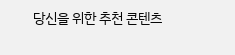당신을 위한 추천 콘텐츠